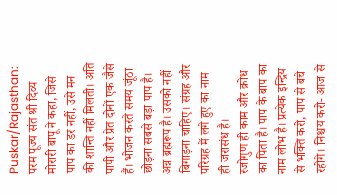Puskar/Rajasthan: परम पूज्य संत श्री दिव्य मोरारी बापू ने कहा, जिसे पाप का डर नहीं, उसे मन की शान्ति नहीं मिलती। अति पापी और प्रेत दोनों एक जैसे हैं। भोजन करते समय जूंठा छोड़ना सबसे बड़ा पाप है। अन्न ब्रह्मरूप है। उसको नहीं बिगाड़ना चाहिए। संग्रह और परिग्रह में लगे हुए का नाम ही जरासंध है।
रजोगुण ही काम और क्रोध का पिता है। पाप के बाप का नाम लोभ है। प्रत्येक इन्द्रिय से भक्ति करो, पाप से बचे रहोगे। निश्चय करो- आज से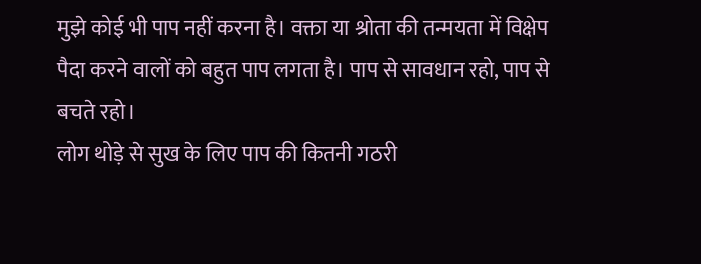मुझे कोई भी पाप नहीं करना है। वक्ता या श्रोता की तन्मयता में विक्षेप पैदा करने वालों को बहुत पाप लगता है। पाप से सावधान रहो, पाप से बचते रहो।
लोग थोड़े से सुख के लिए पाप की कितनी गठरी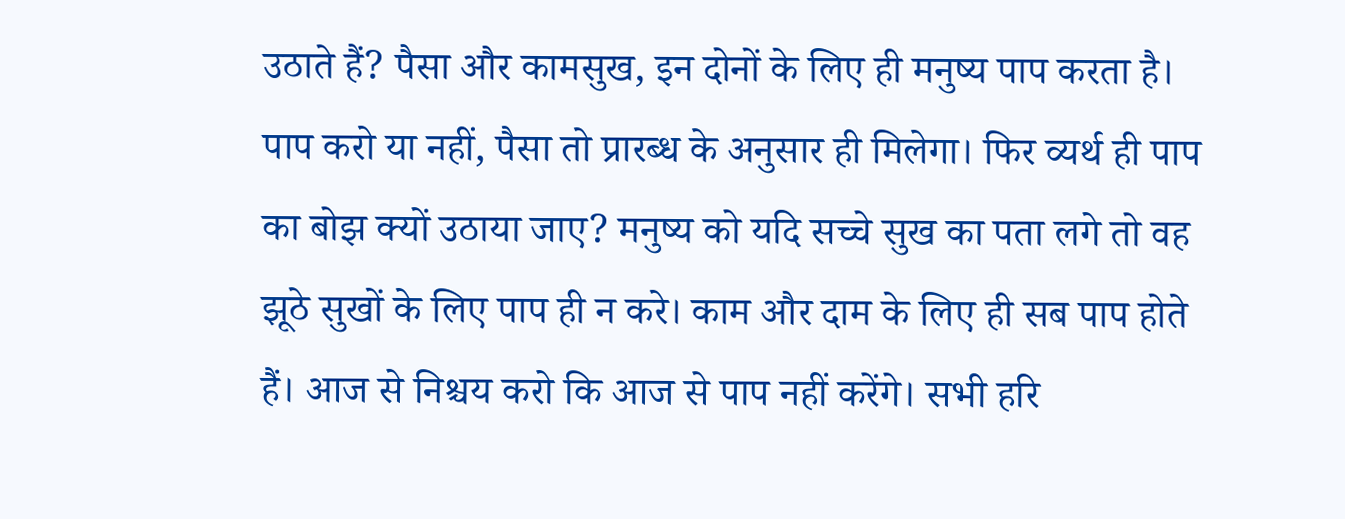उठाते हैं? पैसा और कामसुख, इन दोनों के लिए ही मनुष्य पाप करता है। पाप करो या नहीं, पैसा तो प्रारब्ध के अनुसार ही मिलेगा। फिर व्यर्थ ही पाप का बोझ क्यों उठाया जाए? मनुष्य को यदि सच्चे सुख का पता लगे तो वह झूठे सुखों के लिए पाप ही न करे। काम और दाम के लिए ही सब पाप होते हैं। आज से निश्चय करो कि आज से पाप नहीं करेंगे। सभी हरि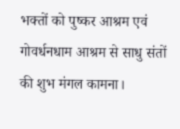भक्तों को पुष्कर आश्रम एवं गोवर्धनधाम आश्रम से साधु संतों की शुभ मंगल कामना।